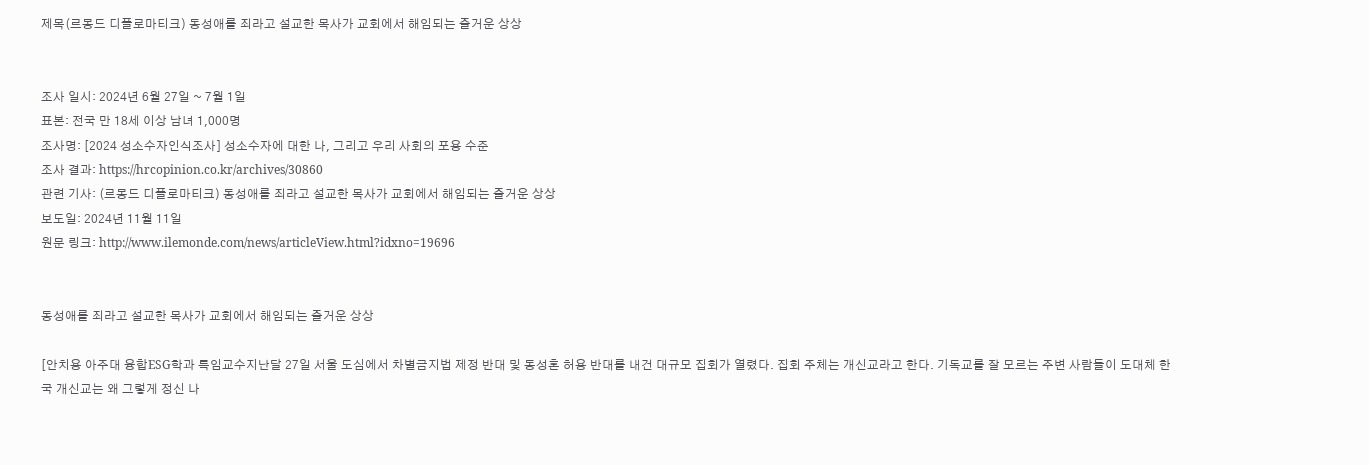제목(르몽드 디플로마티크) 동성애를 죄라고 설교한 목사가 교회에서 해임되는 즐거운 상상


조사 일시: 2024년 6월 27일 ~ 7월 1일
표본: 전국 만 18세 이상 남녀 1,000명
조사명: [2024 성소수자인식조사] 성소수자에 대한 나, 그리고 우리 사회의 포용 수준
조사 결과: https://hrcopinion.co.kr/archives/30860
관련 기사: (르몽드 디플로마티크) 동성애를 죄라고 설교한 목사가 교회에서 해임되는 즐거운 상상
보도일: 2024년 11월 11일
원문 링크: http://www.ilemonde.com/news/articleView.html?idxno=19696


동성애를 죄라고 설교한 목사가 교회에서 해임되는 즐거운 상상

[안치용 아주대 융합ESG학과 특임교수지난달 27일 서울 도심에서 차별금지법 제정 반대 및 동성혼 허용 반대를 내건 대규모 집회가 열렸다. 집회 주체는 개신교라고 한다. 기독교를 잘 모르는 주변 사람들이 도대체 한국 개신교는 왜 그렇게 정신 나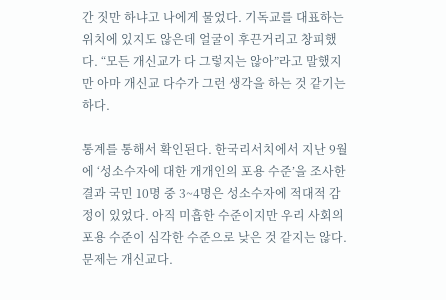간 짓만 하냐고 나에게 물었다. 기독교를 대표하는 위치에 있지도 않은데 얼굴이 후끈거리고 창피했다. “모든 개신교가 다 그렇지는 않아”라고 말했지만 아마 개신교 다수가 그런 생각을 하는 것 같기는 하다.

통계를 통해서 확인된다. 한국리서치에서 지난 9월에 ‘성소수자에 대한 개개인의 포용 수준’을 조사한 결과 국민 10명 중 3~4명은 성소수자에 적대적 감정이 있었다. 아직 미흡한 수준이지만 우리 사회의 포용 수준이 심각한 수준으로 낮은 것 같지는 않다. 문제는 개신교다.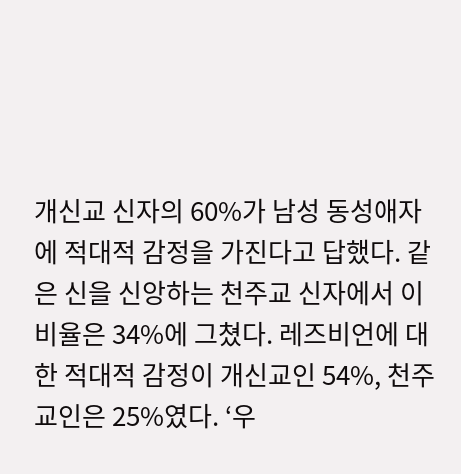개신교 신자의 60%가 남성 동성애자에 적대적 감정을 가진다고 답했다. 같은 신을 신앙하는 천주교 신자에서 이 비율은 34%에 그쳤다. 레즈비언에 대한 적대적 감정이 개신교인 54%, 천주교인은 25%였다. ‘우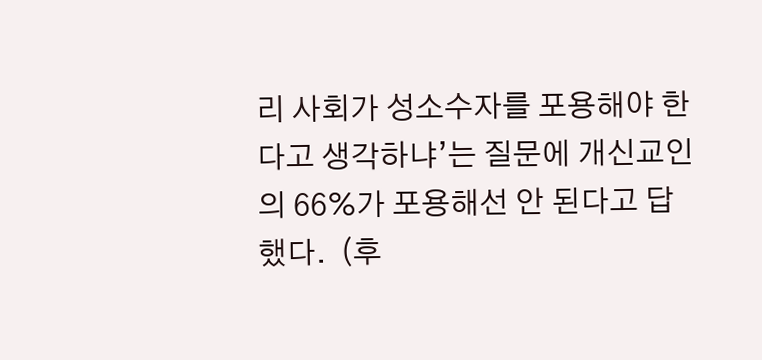리 사회가 성소수자를 포용해야 한다고 생각하냐’는 질문에 개신교인의 66%가 포용해선 안 된다고 답했다.  (후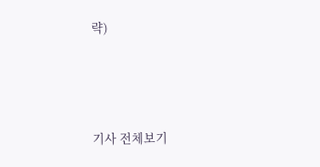략)



기사 전체보기